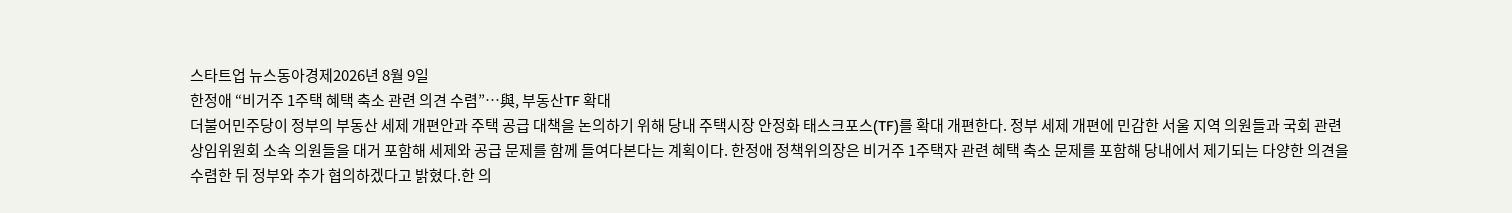스타트업 뉴스동아경제2026년 8월 9일
한정애 “비거주 1주택 혜택 축소 관련 의견 수렴”…與, 부동산TF 확대
더불어민주당이 정부의 부동산 세제 개편안과 주택 공급 대책을 논의하기 위해 당내 주택시장 안정화 태스크포스(TF)를 확대 개편한다. 정부 세제 개편에 민감한 서울 지역 의원들과 국회 관련 상임위원회 소속 의원들을 대거 포함해 세제와 공급 문제를 함께 들여다본다는 계획이다. 한정애 정책위의장은 비거주 1주택자 관련 혜택 축소 문제를 포함해 당내에서 제기되는 다양한 의견을 수렴한 뒤 정부와 추가 협의하겠다고 밝혔다.한 의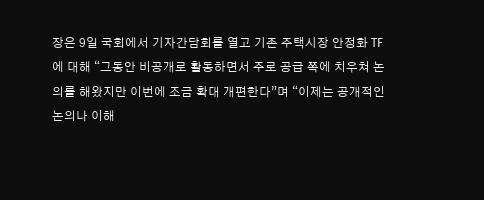장은 9일 국회에서 기자간담회를 열고 기존 주택시장 안정화 TF에 대해 “그동안 비공개로 활동하면서 주로 공급 쪽에 치우쳐 논의를 해왔지만 이번에 조금 확대 개편한다”며 “이제는 공개적인 논의나 이해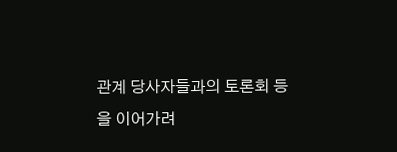관계 당사자들과의 토론회 등을 이어가려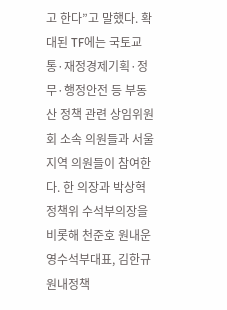고 한다”고 말했다. 확대된 TF에는 국토교통·재정경제기획·정무·행정안전 등 부동산 정책 관련 상임위원회 소속 의원들과 서울 지역 의원들이 참여한다. 한 의장과 박상혁 정책위 수석부의장을 비롯해 천준호 원내운영수석부대표, 김한규 원내정책